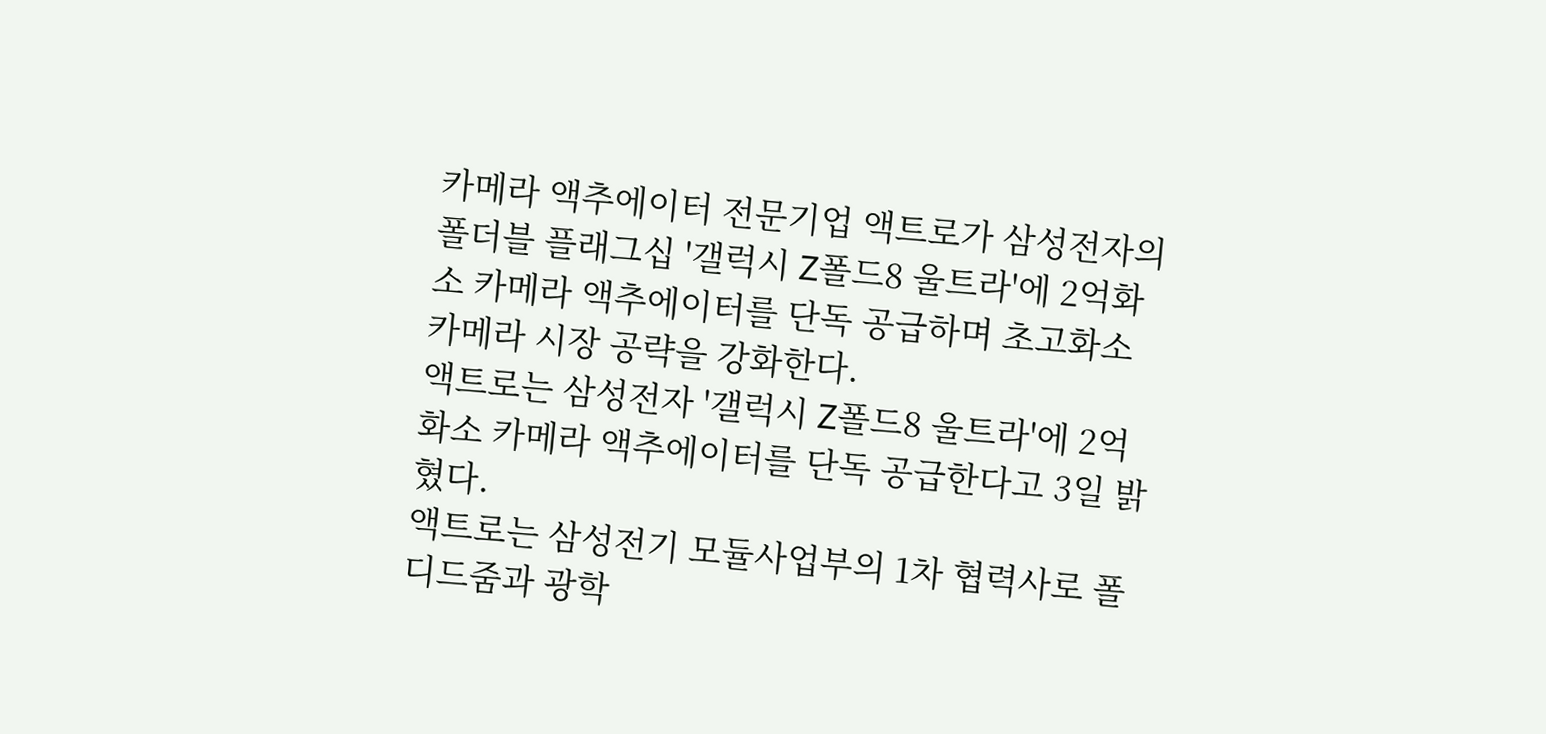카메라 액추에이터 전문기업 액트로가 삼성전자의 폴더블 플래그십 '갤럭시 Z폴드8 울트라'에 2억화소 카메라 액추에이터를 단독 공급하며 초고화소 카메라 시장 공략을 강화한다.
액트로는 삼성전자 '갤럭시 Z폴드8 울트라'에 2억화소 카메라 액추에이터를 단독 공급한다고 3일 밝혔다.
액트로는 삼성전기 모듈사업부의 1차 협력사로 폴디드줌과 광학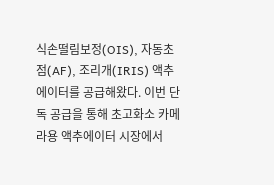식손떨림보정(OIS), 자동초점(AF), 조리개(IRIS) 액추에이터를 공급해왔다. 이번 단독 공급을 통해 초고화소 카메라용 액추에이터 시장에서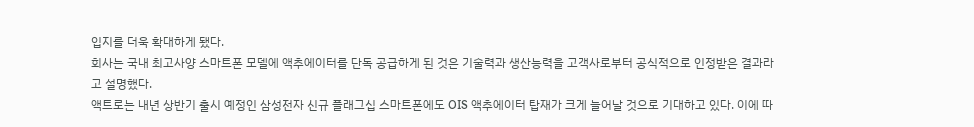입지를 더욱 확대하게 됐다.
회사는 국내 최고사양 스마트폰 모델에 액추에이터를 단독 공급하게 된 것은 기술력과 생산능력을 고객사로부터 공식적으로 인정받은 결과라고 설명했다.
액트로는 내년 상반기 출시 예정인 삼성전자 신규 플래그십 스마트폰에도 OIS 액추에이터 탑재가 크게 늘어날 것으로 기대하고 있다. 이에 따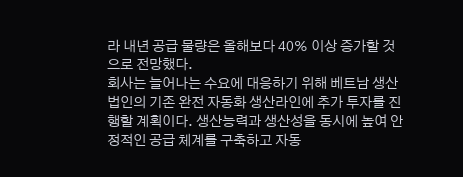라 내년 공급 물량은 올해보다 40% 이상 증가할 것으로 전망했다.
회사는 늘어나는 수요에 대응하기 위해 베트남 생산법인의 기존 완전 자동화 생산라인에 추가 투자를 진행할 계획이다. 생산능력과 생산성을 동시에 높여 안정적인 공급 체계를 구축하고 자동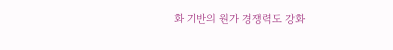화 기반의 원가 경쟁력도 강화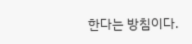한다는 방침이다.